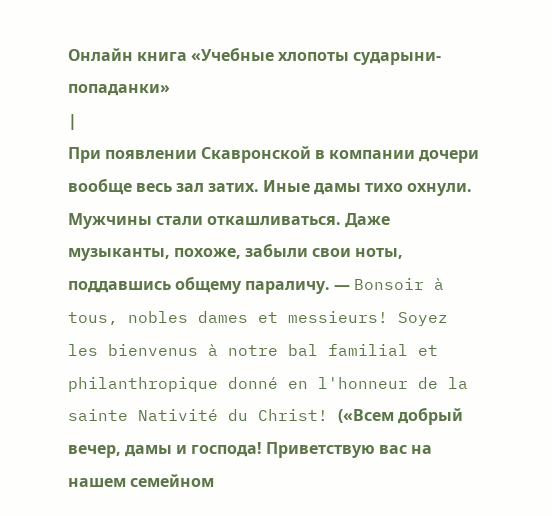Онлайн книга «Учебные хлопоты сударыни-попаданки»
|
При появлении Скавронской в компании дочери вообще весь зал затих. Иные дамы тихо охнули. Мужчины стали откашливаться. Даже музыканты, похоже, забыли свои ноты, поддавшись общему параличу. — Bonsoir à tous, nobles dames et messieurs! Soyez les bienvenus à notre bal familial et philanthropique donné en l'honneur de la sainte Nativité du Christ! («Всем добрый вечер, дамы и господа! Приветствую вас на нашем семейном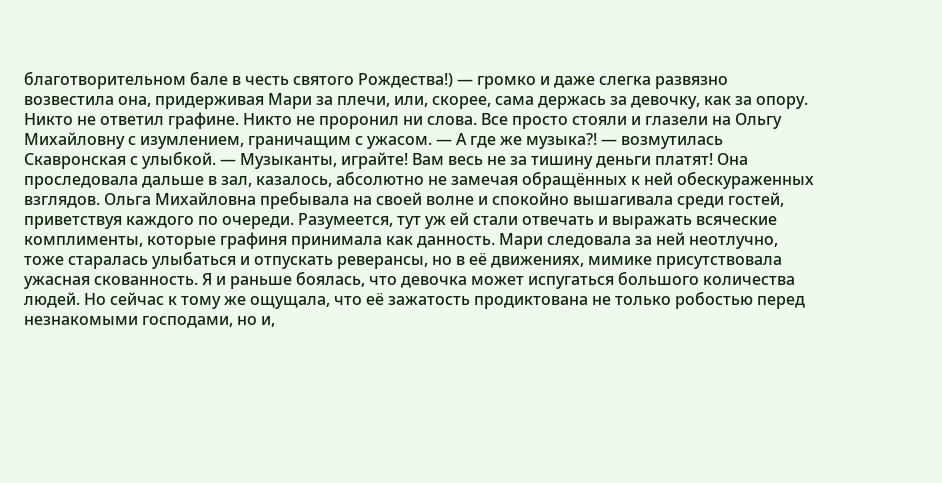благотворительном бале в честь святого Рождества!) — громко и даже слегка развязно возвестила она, придерживая Мари за плечи, или, скорее, сама держась за девочку, как за опору. Никто не ответил графине. Никто не проронил ни слова. Все просто стояли и глазели на Ольгу Михайловну с изумлением, граничащим с ужасом. — А где же музыка?! — возмутилась Скавронская с улыбкой. — Музыканты, играйте! Вам весь не за тишину деньги платят! Она проследовала дальше в зал, казалось, абсолютно не замечая обращённых к ней обескураженных взглядов. Ольга Михайловна пребывала на своей волне и спокойно вышагивала среди гостей, приветствуя каждого по очереди. Разумеется, тут уж ей стали отвечать и выражать всяческие комплименты, которые графиня принимала как данность. Мари следовала за ней неотлучно, тоже старалась улыбаться и отпускать реверансы, но в её движениях, мимике присутствовала ужасная скованность. Я и раньше боялась, что девочка может испугаться большого количества людей. Но сейчас к тому же ощущала, что её зажатость продиктована не только робостью перед незнакомыми господами, но и,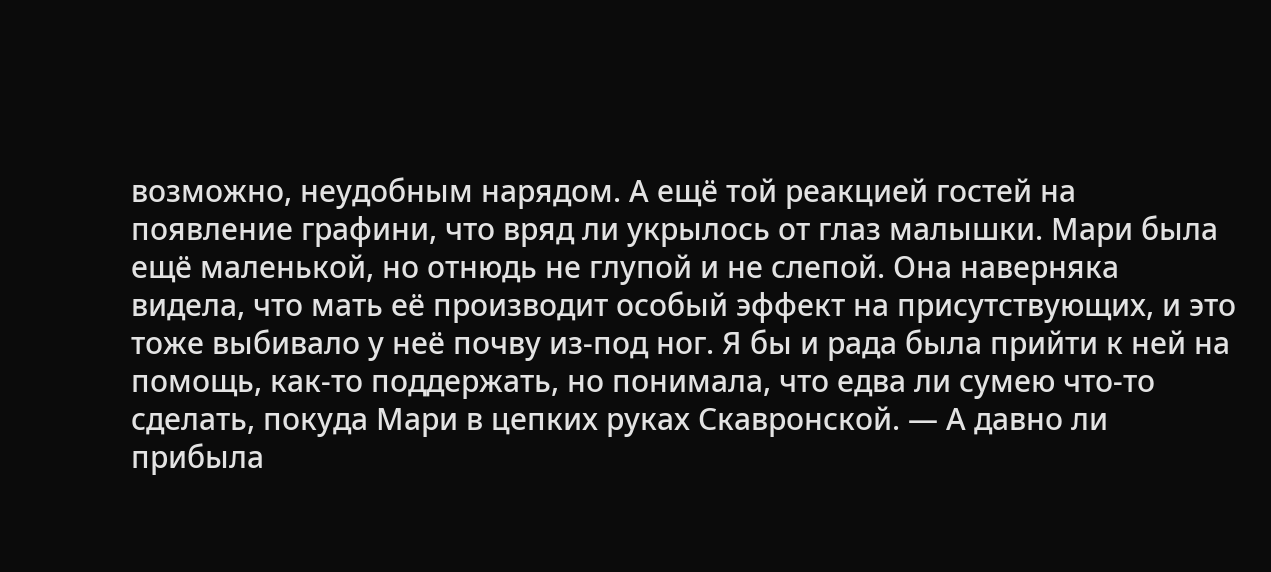возможно, неудобным нарядом. А ещё той реакцией гостей на появление графини, что вряд ли укрылось от глаз малышки. Мари была ещё маленькой, но отнюдь не глупой и не слепой. Она наверняка видела, что мать её производит особый эффект на присутствующих, и это тоже выбивало у неё почву из-под ног. Я бы и рада была прийти к ней на помощь, как-то поддержать, но понимала, что едва ли сумею что-то сделать, покуда Мари в цепких руках Скавронской. — А давно ли прибыла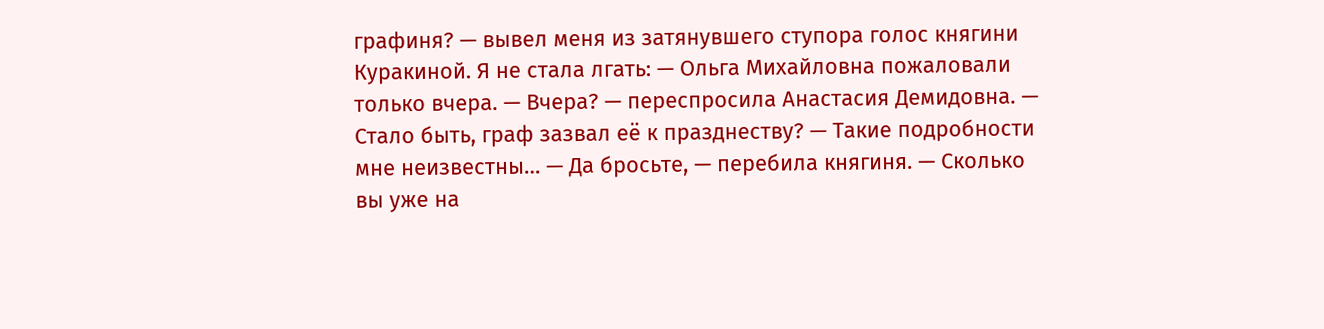графиня? — вывел меня из затянувшего ступора голос княгини Куракиной. Я не стала лгать: — Ольга Михайловна пожаловали только вчера. — Вчера? — переспросила Анастасия Демидовна. — Стало быть, граф зазвал её к празднеству? — Такие подробности мне неизвестны… — Да бросьте, — перебила княгиня. — Сколько вы уже на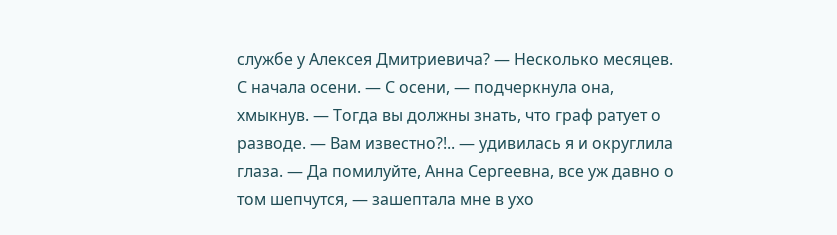службе у Алексея Дмитриевича? — Несколько месяцев. С начала осени. — С осени, — подчеркнула она, хмыкнув. — Тогда вы должны знать, что граф ратует о разводе. — Вам известно?!.. — удивилась я и округлила глаза. — Да помилуйте, Анна Сергеевна, все уж давно о том шепчутся, — зашептала мне в ухо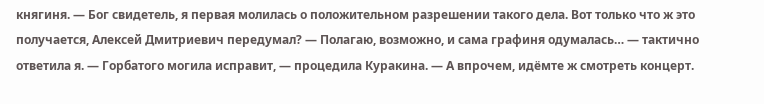княгиня. — Бог свидетель, я первая молилась о положительном разрешении такого дела. Вот только что ж это получается, Алексей Дмитриевич передумал? — Полагаю, возможно, и сама графиня одумалась… — тактично ответила я. — Горбатого могила исправит, — процедила Куракина. — А впрочем, идёмте ж смотреть концерт.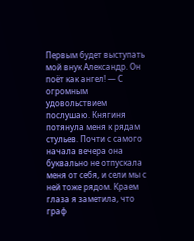Первым будет выступать мой внук Александр. Он поёт как ангел! — С огромным удовольствием послушаю. Княгиня потянула меня к рядам стульев. Почти с самого начала вечера она буквально не отпускала меня от себя, и сели мы с ней тоже рядом. Краем глаза я заметила, что граф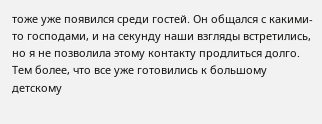тоже уже появился среди гостей. Он общался с какими-то господами, и на секунду наши взгляды встретились, но я не позволила этому контакту продлиться долго. Тем более, что все уже готовились к большому детскому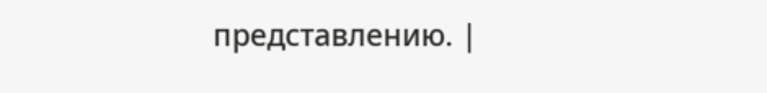представлению. |